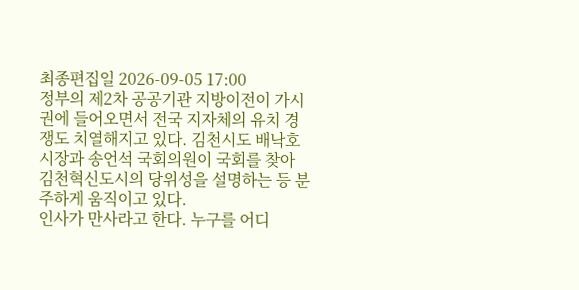최종편집일 2026-09-05 17:00
정부의 제2차 공공기관 지방이전이 가시권에 들어오면서 전국 지자체의 유치 경쟁도 치열해지고 있다. 김천시도 배낙호 시장과 송언석 국회의원이 국회를 찾아 김천혁신도시의 당위성을 설명하는 등 분주하게 움직이고 있다.
인사가 만사라고 한다. 누구를 어디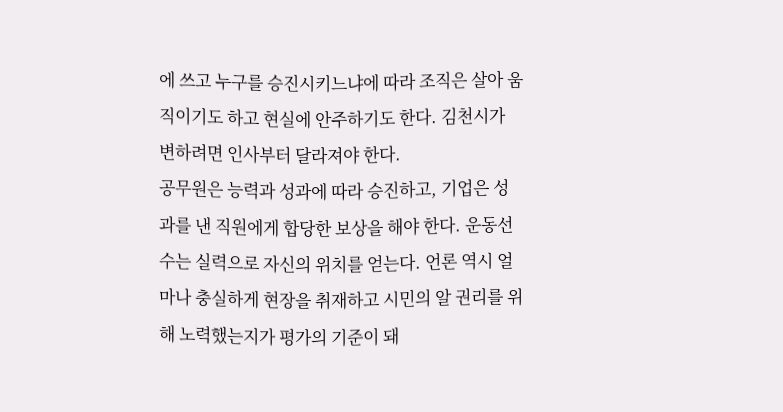에 쓰고 누구를 승진시키느냐에 따라 조직은 살아 움직이기도 하고 현실에 안주하기도 한다. 김천시가 변하려면 인사부터 달라져야 한다.
공무원은 능력과 성과에 따라 승진하고, 기업은 성과를 낸 직원에게 합당한 보상을 해야 한다. 운동선수는 실력으로 자신의 위치를 얻는다. 언론 역시 얼마나 충실하게 현장을 취재하고 시민의 알 권리를 위해 노력했는지가 평가의 기준이 돼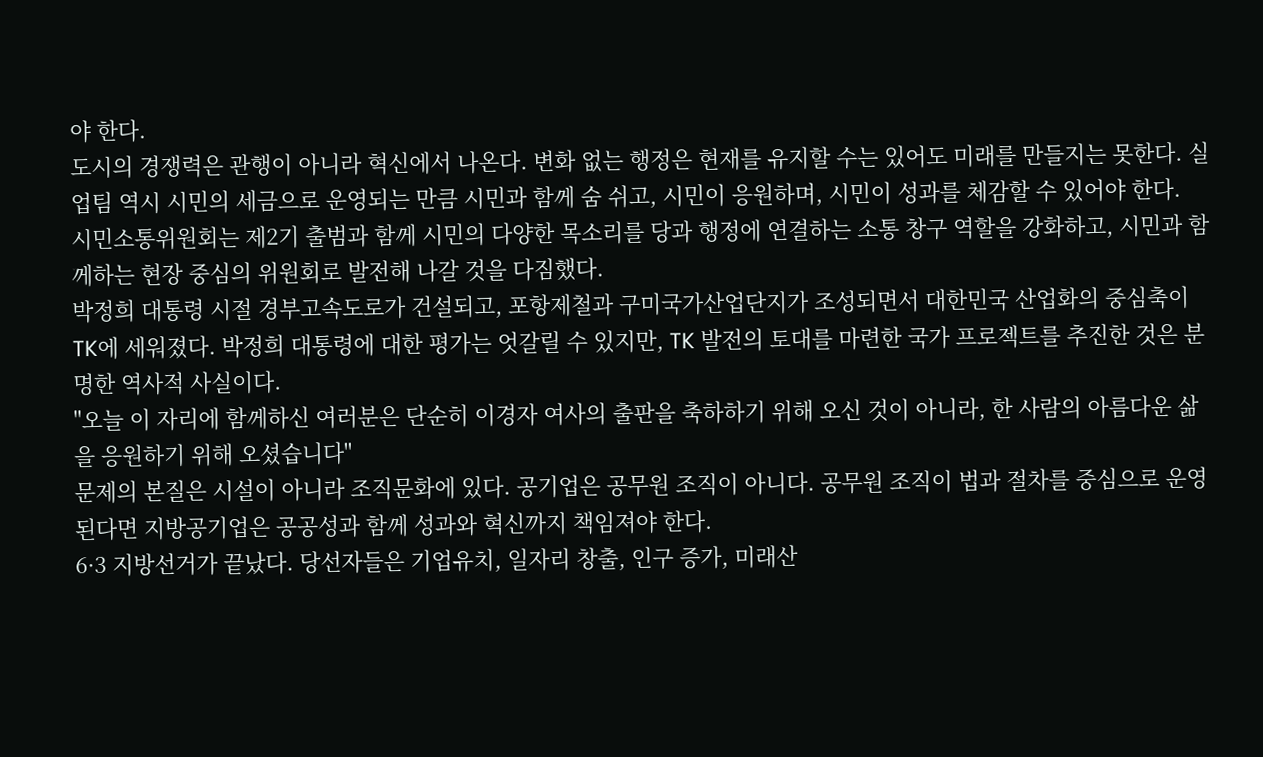야 한다.
도시의 경쟁력은 관행이 아니라 혁신에서 나온다. 변화 없는 행정은 현재를 유지할 수는 있어도 미래를 만들지는 못한다. 실업팀 역시 시민의 세금으로 운영되는 만큼 시민과 함께 숨 쉬고, 시민이 응원하며, 시민이 성과를 체감할 수 있어야 한다.
시민소통위원회는 제2기 출범과 함께 시민의 다양한 목소리를 당과 행정에 연결하는 소통 창구 역할을 강화하고, 시민과 함께하는 현장 중심의 위원회로 발전해 나갈 것을 다짐했다.
박정희 대통령 시절 경부고속도로가 건설되고, 포항제철과 구미국가산업단지가 조성되면서 대한민국 산업화의 중심축이 TK에 세워졌다. 박정희 대통령에 대한 평가는 엇갈릴 수 있지만, TK 발전의 토대를 마련한 국가 프로젝트를 추진한 것은 분명한 역사적 사실이다.
"오늘 이 자리에 함께하신 여러분은 단순히 이경자 여사의 출판을 축하하기 위해 오신 것이 아니라, 한 사람의 아름다운 삶을 응원하기 위해 오셨습니다"
문제의 본질은 시설이 아니라 조직문화에 있다. 공기업은 공무원 조직이 아니다. 공무원 조직이 법과 절차를 중심으로 운영된다면 지방공기업은 공공성과 함께 성과와 혁신까지 책임져야 한다.
6·3 지방선거가 끝났다. 당선자들은 기업유치, 일자리 창출, 인구 증가, 미래산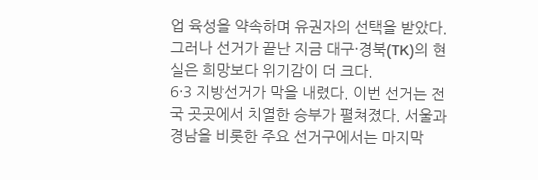업 육성을 약속하며 유권자의 선택을 받았다. 그러나 선거가 끝난 지금 대구·경북(TK)의 현실은 희망보다 위기감이 더 크다.
6·3 지방선거가 막을 내렸다. 이번 선거는 전국 곳곳에서 치열한 승부가 펼쳐졌다. 서울과 경남을 비롯한 주요 선거구에서는 마지막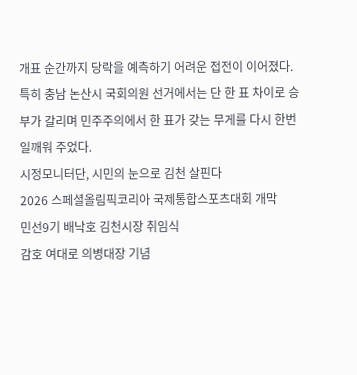개표 순간까지 당락을 예측하기 어려운 접전이 이어졌다. 특히 충남 논산시 국회의원 선거에서는 단 한 표 차이로 승부가 갈리며 민주주의에서 한 표가 갖는 무게를 다시 한번 일깨워 주었다.
시정모니터단, 시민의 눈으로 김천 살핀다
2026 스페셜올림픽코리아 국제통합스포츠대회 개막
민선9기 배낙호 김천시장 취임식
감호 여대로 의병대장 기념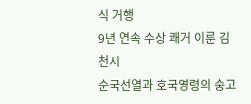식 거행
9년 연속 수상 쾌거 이룬 김천시
순국선열과 호국영령의 숭고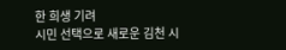한 희생 기려
시민 선택으로 새로운 김천 시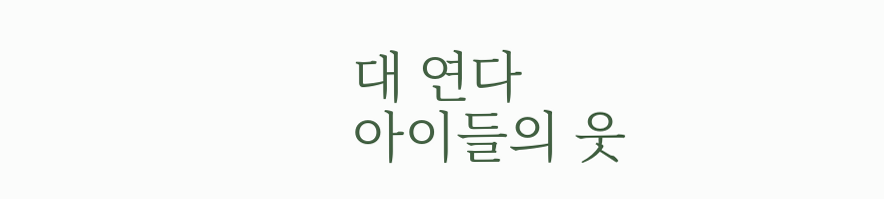대 연다
아이들의 웃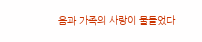음과 가족의 사랑이 물들었다